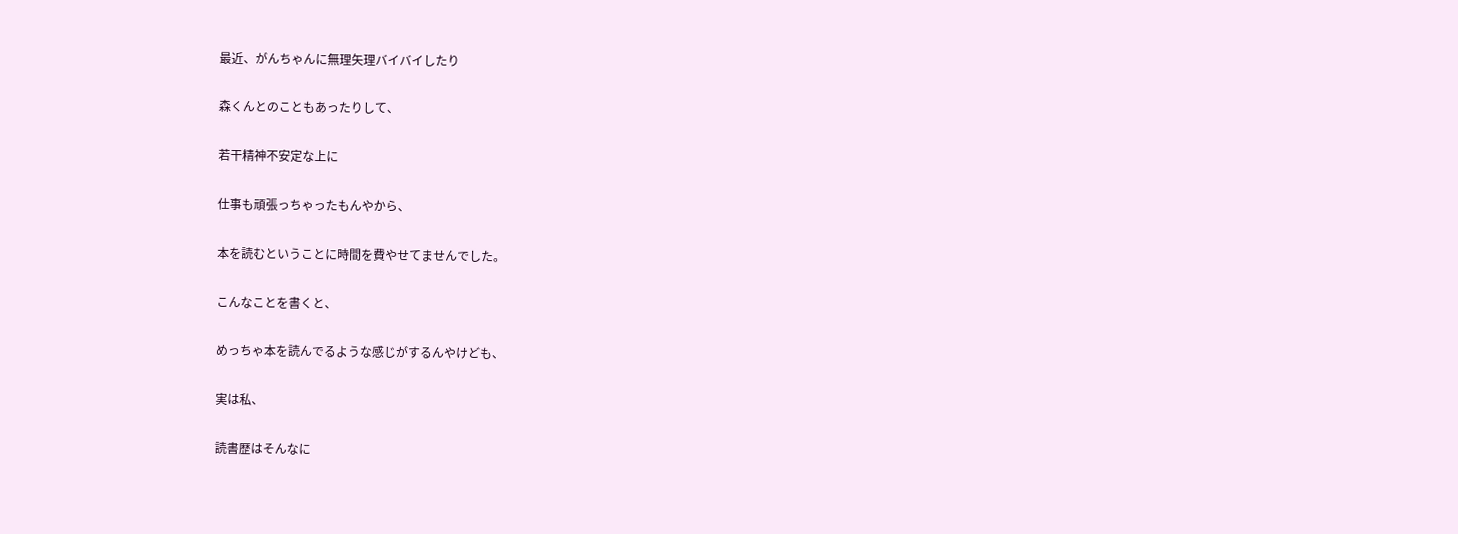最近、がんちゃんに無理矢理バイバイしたり

森くんとのこともあったりして、

若干精神不安定な上に

仕事も頑張っちゃったもんやから、

本を読むということに時間を費やせてませんでした。

こんなことを書くと、

めっちゃ本を読んでるような感じがするんやけども、

実は私、

読書歴はそんなに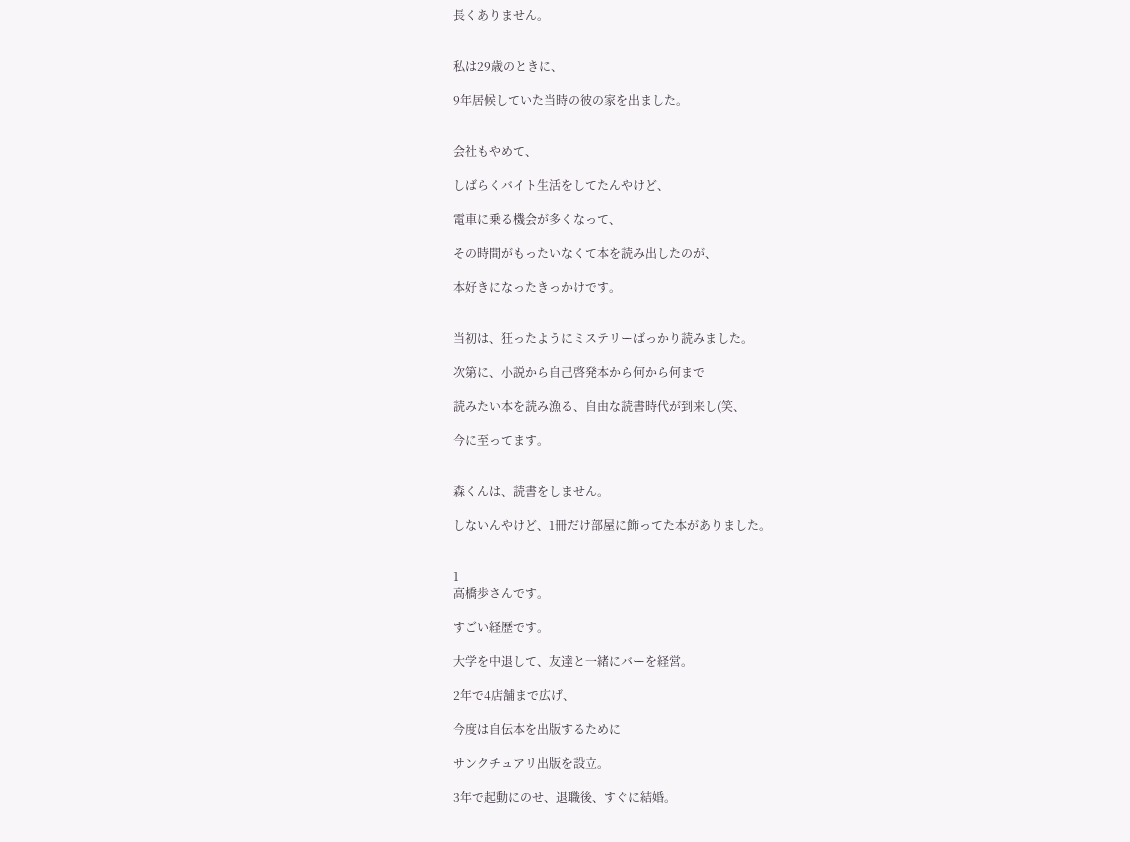長くありません。


私は29歳のときに、

9年居候していた当時の彼の家を出ました。


会社もやめて、

しばらくバイト生活をしてたんやけど、

電車に乗る機会が多くなって、

その時間がもったいなくて本を読み出したのが、

本好きになったきっかけです。


当初は、狂ったようにミステリーばっかり読みました。

次第に、小説から自己啓発本から何から何まで

読みたい本を読み漁る、自由な読書時代が到来し(笑、

今に至ってます。


森くんは、読書をしません。

しないんやけど、1冊だけ部屋に飾ってた本がありました。


1
高橋歩さんです。

すごい経歴です。

大学を中退して、友達と一緒にバーを経営。

2年で4店舗まで広げ、

今度は自伝本を出版するために

サンクチュアリ出版を設立。

3年で起動にのせ、退職後、すぐに結婚。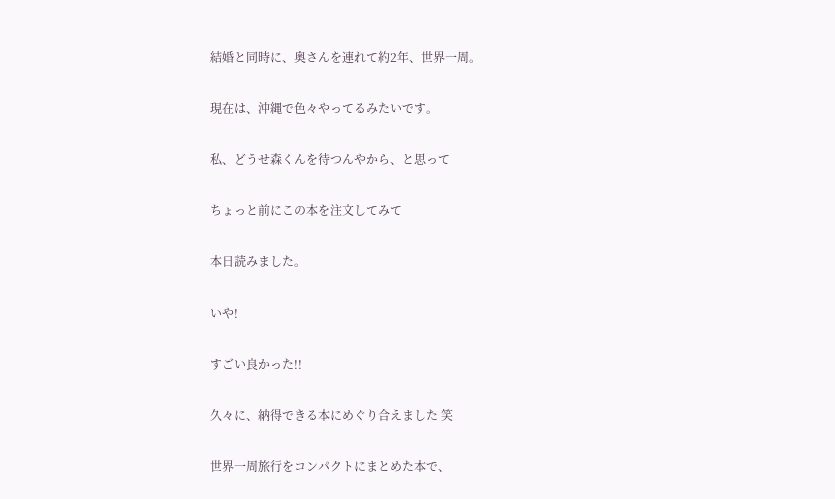結婚と同時に、奥さんを連れて約2年、世界一周。

現在は、沖縄で色々やってるみたいです。

私、どうせ森くんを待つんやから、と思って

ちょっと前にこの本を注文してみて

本日読みました。

いや!

すごい良かった!!

久々に、納得できる本にめぐり合えました 笑

世界一周旅行をコンパクトにまとめた本で、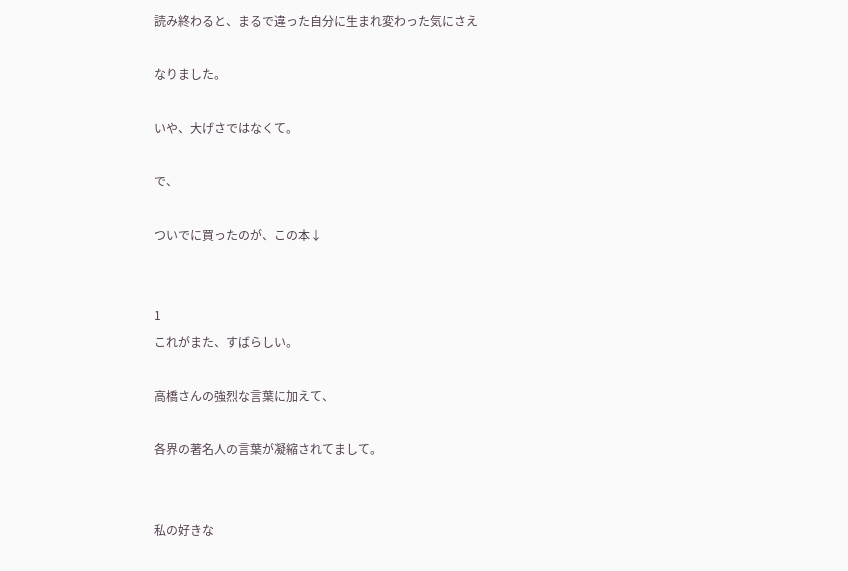読み終わると、まるで違った自分に生まれ変わった気にさえ

なりました。

いや、大げさではなくて。

で、

ついでに買ったのが、この本↓


1
これがまた、すばらしい。

高橋さんの強烈な言葉に加えて、

各界の著名人の言葉が凝縮されてまして。


私の好きな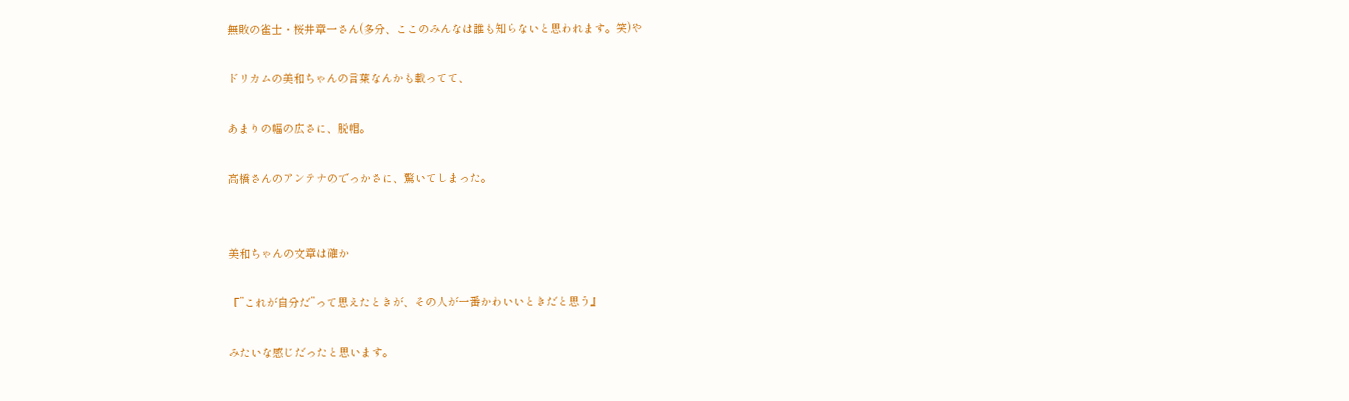無敗の雀士・桜井章一さん(多分、ここのみんなは誰も知らないと思われます。笑)や

ドリカムの美和ちゃんの言葉なんかも載ってて、

あまりの幅の広さに、脱帽。

高橋さんのアンテナのでっかさに、驚いてしまった。


美和ちゃんの文章は確か

『”これが自分だ”って思えたときが、その人が一番かわいいときだと思う』

みたいな感じだったと思います。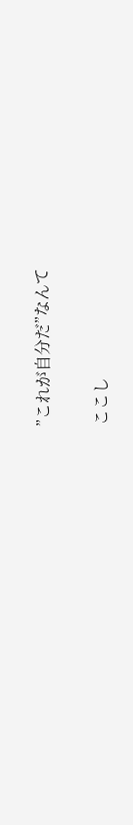”これが自分だ”なんて

ここし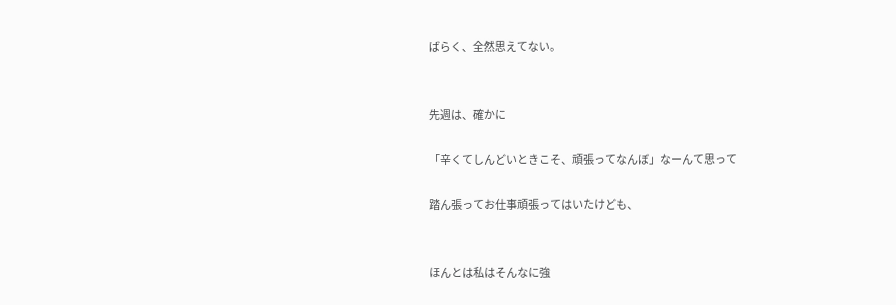ばらく、全然思えてない。


先週は、確かに

「辛くてしんどいときこそ、頑張ってなんぼ」なーんて思って

踏ん張ってお仕事頑張ってはいたけども、


ほんとは私はそんなに強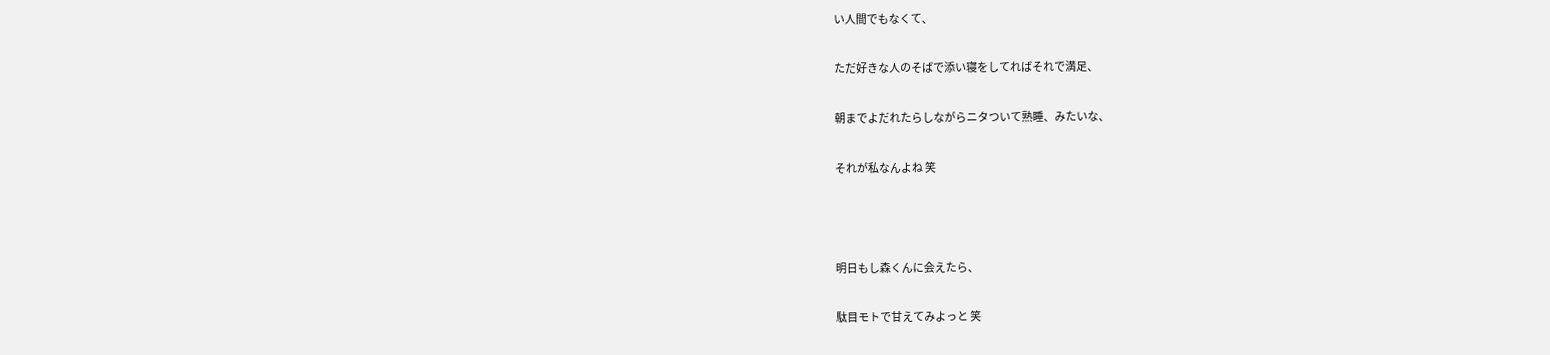い人間でもなくて、

ただ好きな人のそばで添い寝をしてればそれで満足、

朝までよだれたらしながらニタついて熟睡、みたいな、

それが私なんよね 笑



明日もし森くんに会えたら、

駄目モトで甘えてみよっと 笑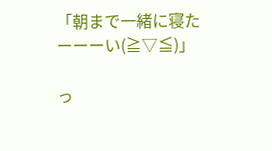「朝まで一緒に寝たーーーい(≧▽≦)」

っ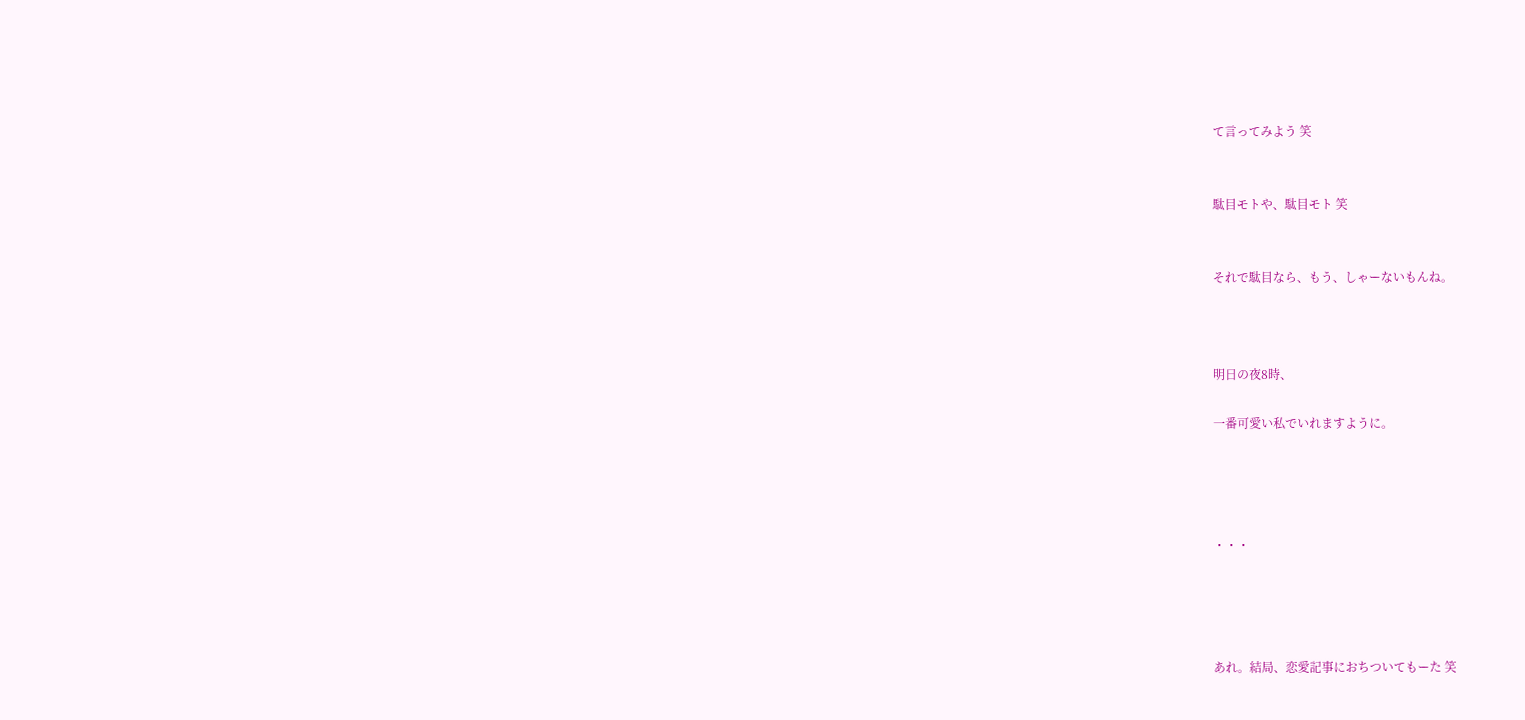て言ってみよう 笑


駄目モトや、駄目モト 笑


それで駄目なら、もう、しゃーないもんね。



明日の夜8時、

一番可愛い私でいれますように。




・・・




あれ。結局、恋愛記事におちついてもーた 笑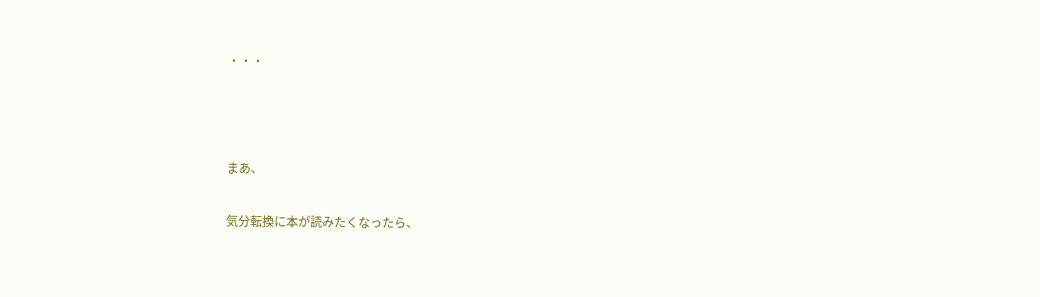・・・



まあ、

気分転換に本が読みたくなったら、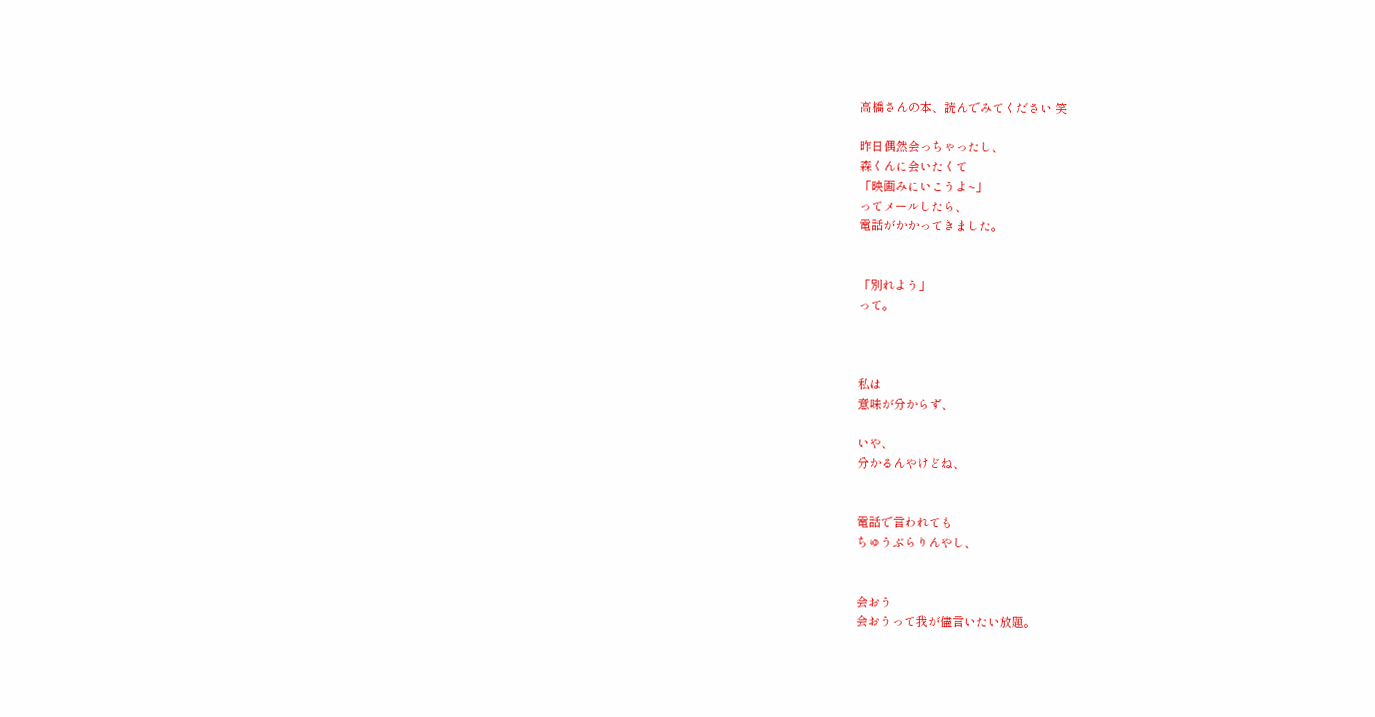高橋さんの本、読んでみてください 笑

昨日偶然会っちゃったし、
森くんに会いたくて
「映画みにいこうよ~」
ってメールしたら、
電話がかかってきました。


「別れよう」
って。



私は
意味が分からず、

いや、
分かるんやけどね、


電話で言われても
ちゅうぶらりんやし、


会おう
会おうって我が儘言いたい放題。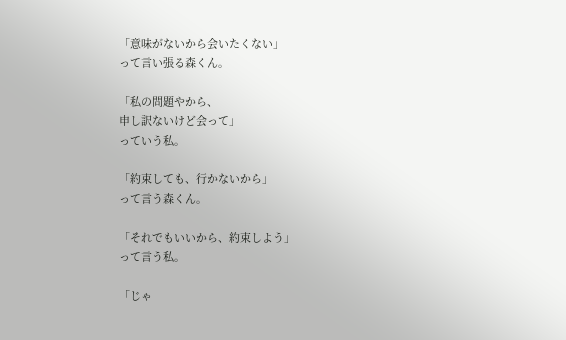「意味がないから会いたくない」
って言い張る森くん。

「私の問題やから、
申し訳ないけど会って」
っていう私。

「約束しても、行かないから」
って言う森くん。

「それでもいいから、約束しよう」
って言う私。

「じゃ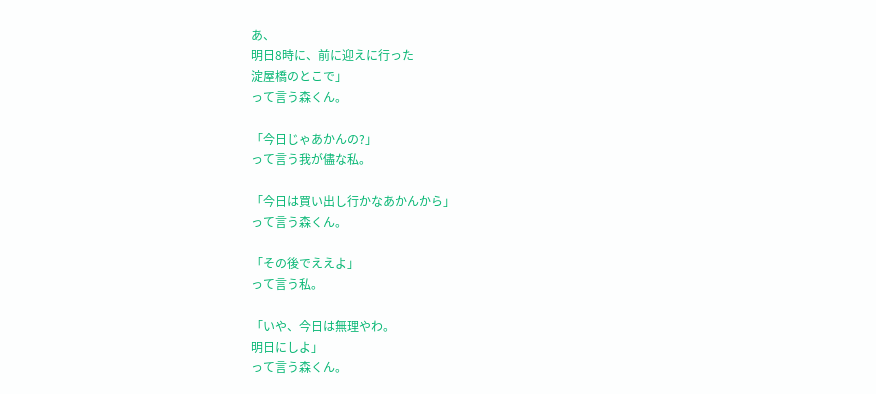あ、
明日8時に、前に迎えに行った
淀屋橋のとこで」
って言う森くん。

「今日じゃあかんの?」
って言う我が儘な私。

「今日は買い出し行かなあかんから」
って言う森くん。

「その後でええよ」
って言う私。

「いや、今日は無理やわ。
明日にしよ」
って言う森くん。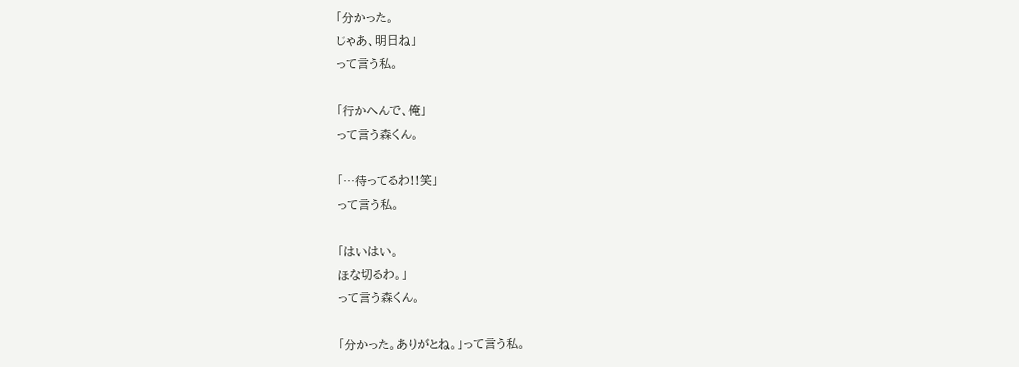「分かった。
じゃあ、明日ね」
って言う私。

「行かへんで、俺」
って言う森くん。

「…待ってるわ!!笑」
って言う私。

「はいはい。
ほな切るわ。」
って言う森くん。

「分かった。ありがとね。」って言う私。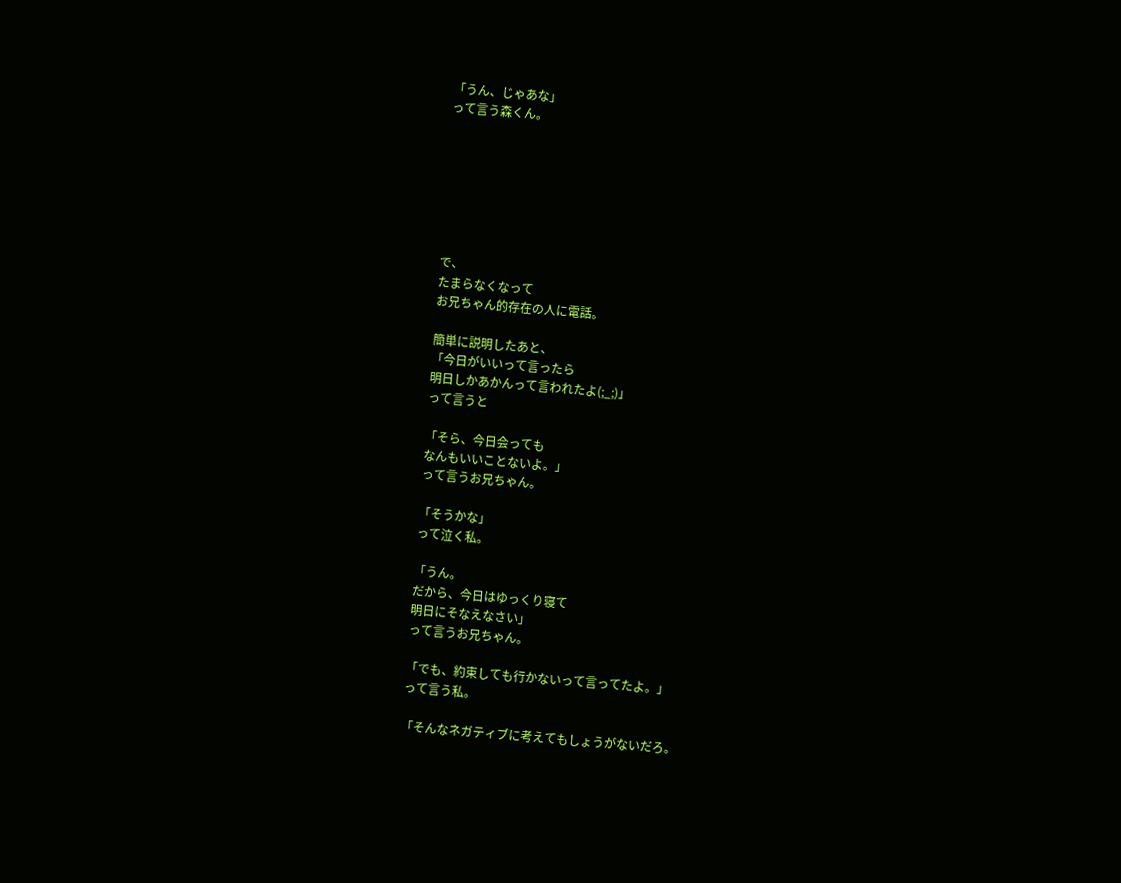「うん、じゃあな」
って言う森くん。







で、
たまらなくなって
お兄ちゃん的存在の人に電話。

簡単に説明したあと、
「今日がいいって言ったら
明日しかあかんって言われたよ(;_;)」
って言うと

「そら、今日会っても
なんもいいことないよ。」
って言うお兄ちゃん。

「そうかな」
って泣く私。

「うん。
だから、今日はゆっくり寝て
明日にそなえなさい」
って言うお兄ちゃん。

「でも、約束しても行かないって言ってたよ。」
って言う私。

「そんなネガティブに考えてもしょうがないだろ。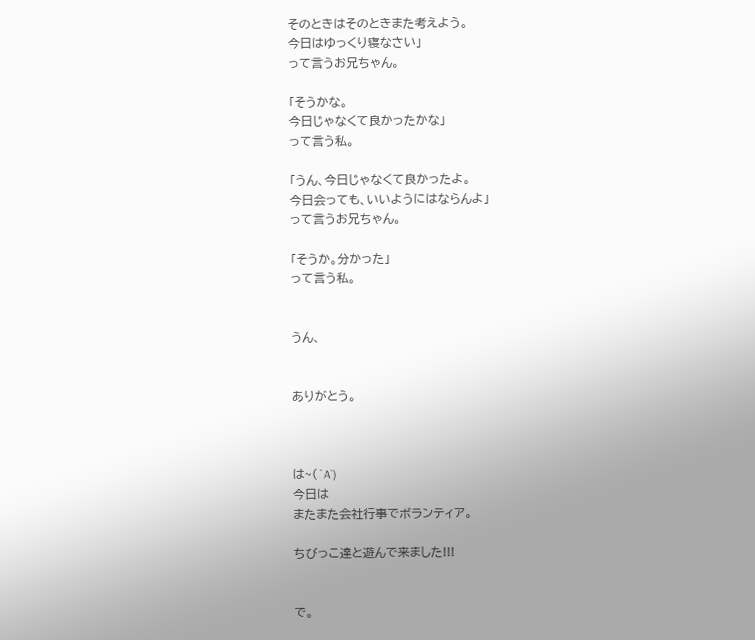そのときはそのときまた考えよう。
今日はゆっくり寝なさい」
って言うお兄ちゃん。

「そうかな。
今日じゃなくて良かったかな」
って言う私。

「うん、今日じゃなくて良かったよ。
今日会っても、いいようにはならんよ」
って言うお兄ちゃん。

「そうか。分かった」
って言う私。


うん、


ありがとう。



は~(´A`)
今日は
またまた会社行事でボランティア。

ちびっこ達と遊んで来ました!!!


で。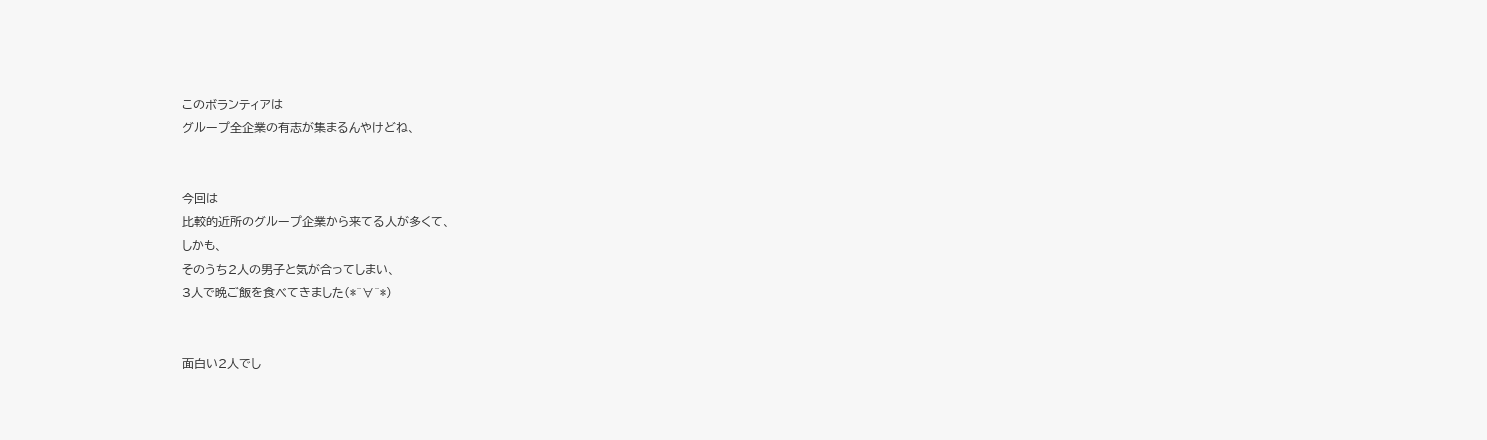このボランティアは
グループ全企業の有志が集まるんやけどね、


今回は
比較的近所のグループ企業から来てる人が多くて、
しかも、
そのうち2人の男子と気が合ってしまい、
3人で晩ご飯を食べてきました(*^∀^*)


面白い2人でし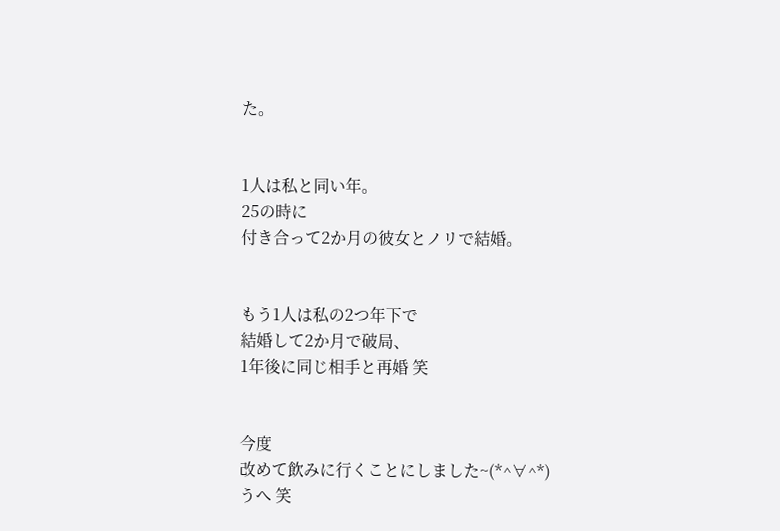た。


1人は私と同い年。
25の時に
付き合って2か月の彼女とノリで結婚。


もう1人は私の2つ年下で
結婚して2か月で破局、
1年後に同じ相手と再婚 笑


今度
改めて飲みに行くことにしました~(*^∀^*)
うへ 笑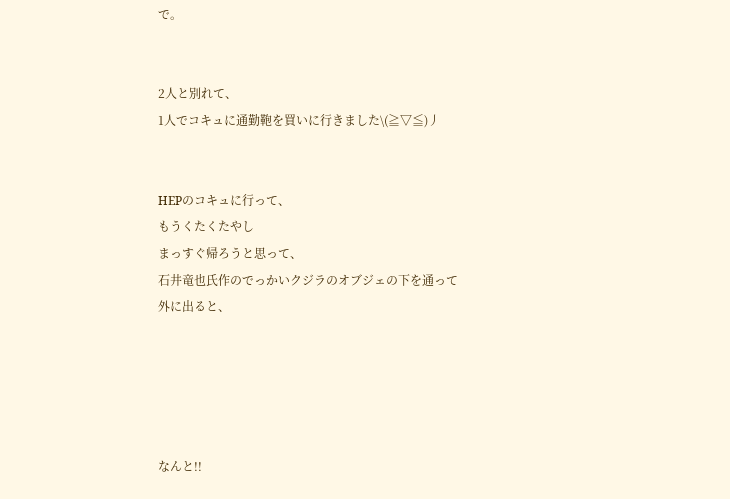で。


2人と別れて、
1人でコキュに通勤鞄を買いに行きました\(≧▽≦)丿


HEPのコキュに行って、
もうくたくたやし
まっすぐ帰ろうと思って、
石井竜也氏作のでっかいクジラのオブジェの下を通って
外に出ると、





なんと!!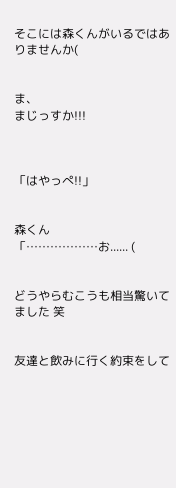そこには森くんがいるではありませんか(


ま、
まじっすか!!!



「はやっぺ!!」


森くん
「………………お...... (


どうやらむこうも相当驚いてました 笑


友達と飲みに行く約束をして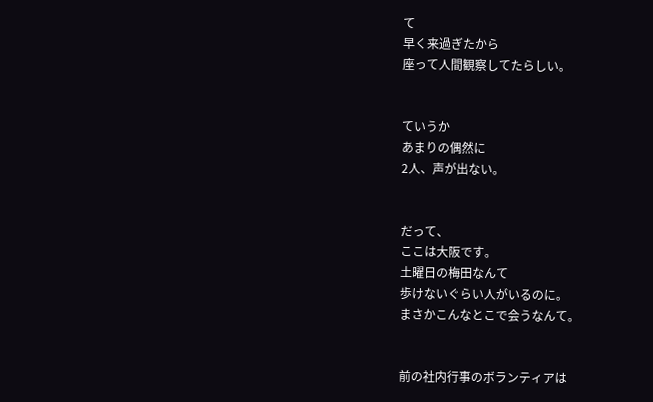て
早く来過ぎたから
座って人間観察してたらしい。


ていうか
あまりの偶然に
2人、声が出ない。


だって、
ここは大阪です。
土曜日の梅田なんて
歩けないぐらい人がいるのに。
まさかこんなとこで会うなんて。


前の社内行事のボランティアは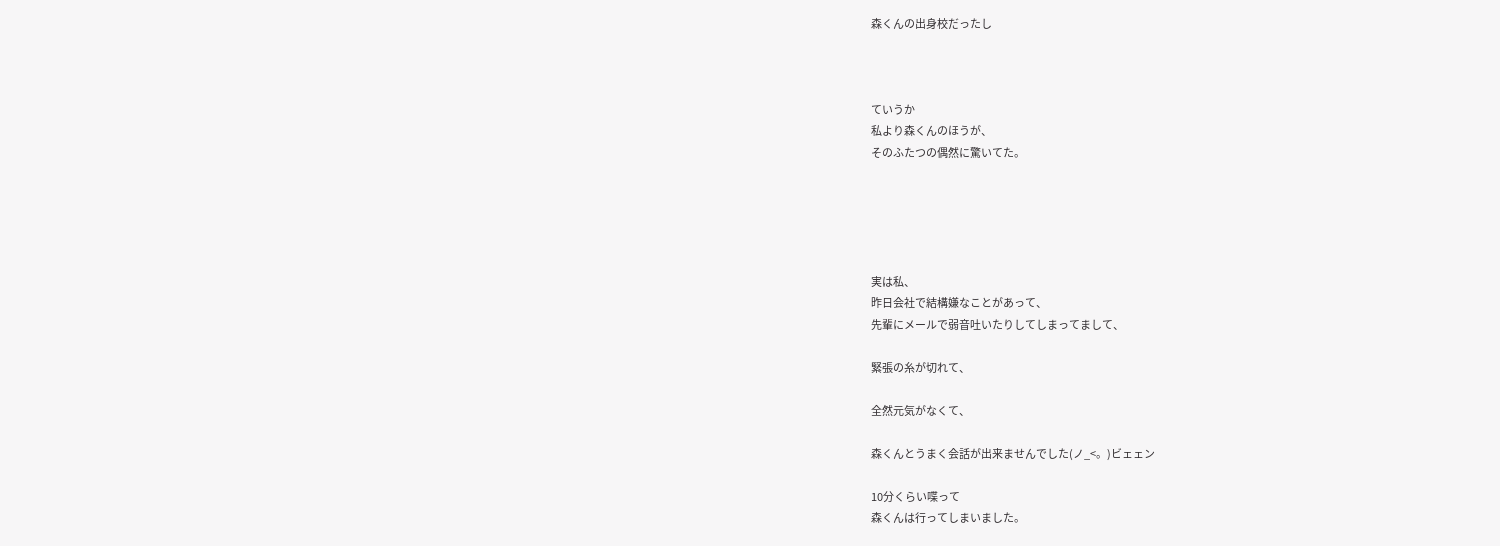森くんの出身校だったし



ていうか
私より森くんのほうが、
そのふたつの偶然に驚いてた。





実は私、
昨日会社で結構嫌なことがあって、
先輩にメールで弱音吐いたりしてしまってまして、

緊張の糸が切れて、

全然元気がなくて、

森くんとうまく会話が出来ませんでした(ノ_<。)ビェェン

10分くらい喋って
森くんは行ってしまいました。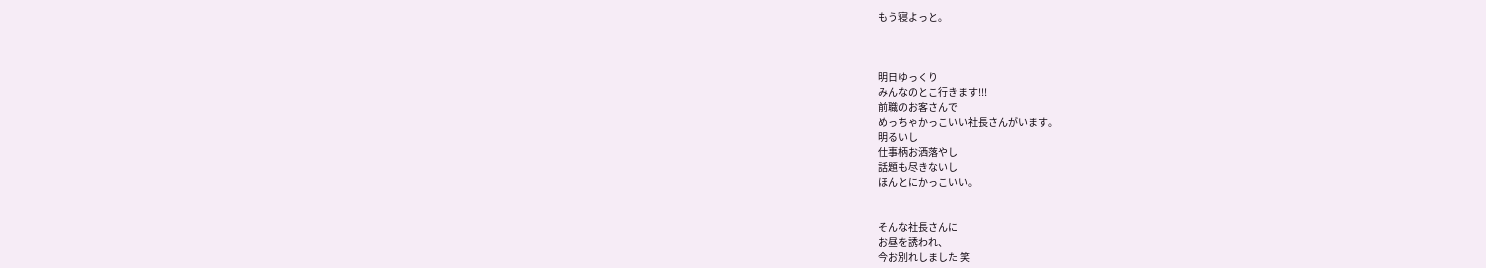もう寝よっと。



明日ゆっくり
みんなのとこ行きます!!!
前職のお客さんで
めっちゃかっこいい社長さんがいます。
明るいし
仕事柄お洒落やし
話題も尽きないし
ほんとにかっこいい。


そんな社長さんに
お昼を誘われ、
今お別れしました 笑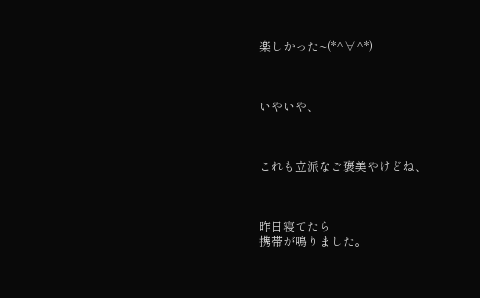楽しかった~(*^∀^*)



いやいや、



これも立派なご褒美やけどね、



昨日寝てたら
携帯が鳴りました。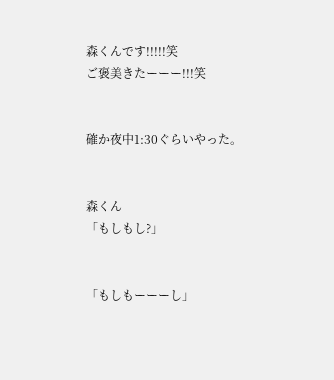森くんです!!!!!笑
ご褒美きたーーー!!!笑


確か夜中1:30ぐらいやった。


森くん
「もしもし?」


「もしもーーーし」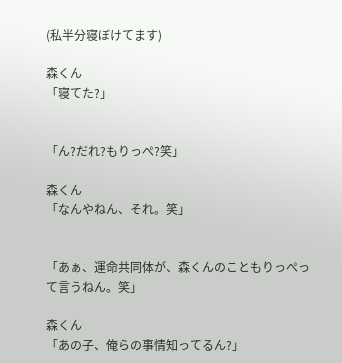(私半分寝ぼけてます)

森くん
「寝てた?」


「ん?だれ?もりっぺ?笑」

森くん
「なんやねん、それ。笑」


「あぁ、運命共同体が、森くんのこともりっぺって言うねん。笑」

森くん
「あの子、俺らの事情知ってるん?」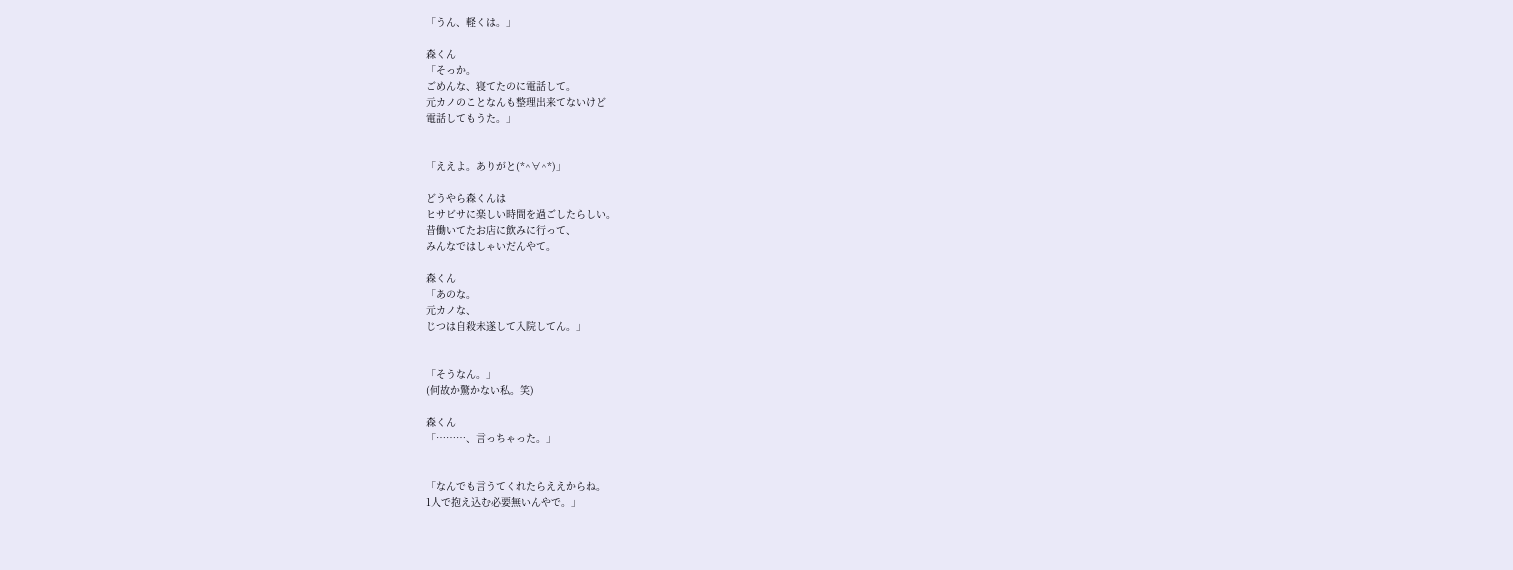「うん、軽くは。」

森くん
「そっか。
ごめんな、寝てたのに電話して。
元カノのことなんも整理出来てないけど
電話してもうた。」


「ええよ。ありがと(*^∀^*)」

どうやら森くんは
ヒサビサに楽しい時間を過ごしたらしい。
昔働いてたお店に飲みに行って、
みんなではしゃいだんやて。

森くん
「あのな。
元カノな、
じつは自殺未遂して入院してん。」


「そうなん。」
(何故か驚かない私。笑)

森くん
「………、言っちゃった。」


「なんでも言うてくれたらええからね。
1人で抱え込む必要無いんやで。」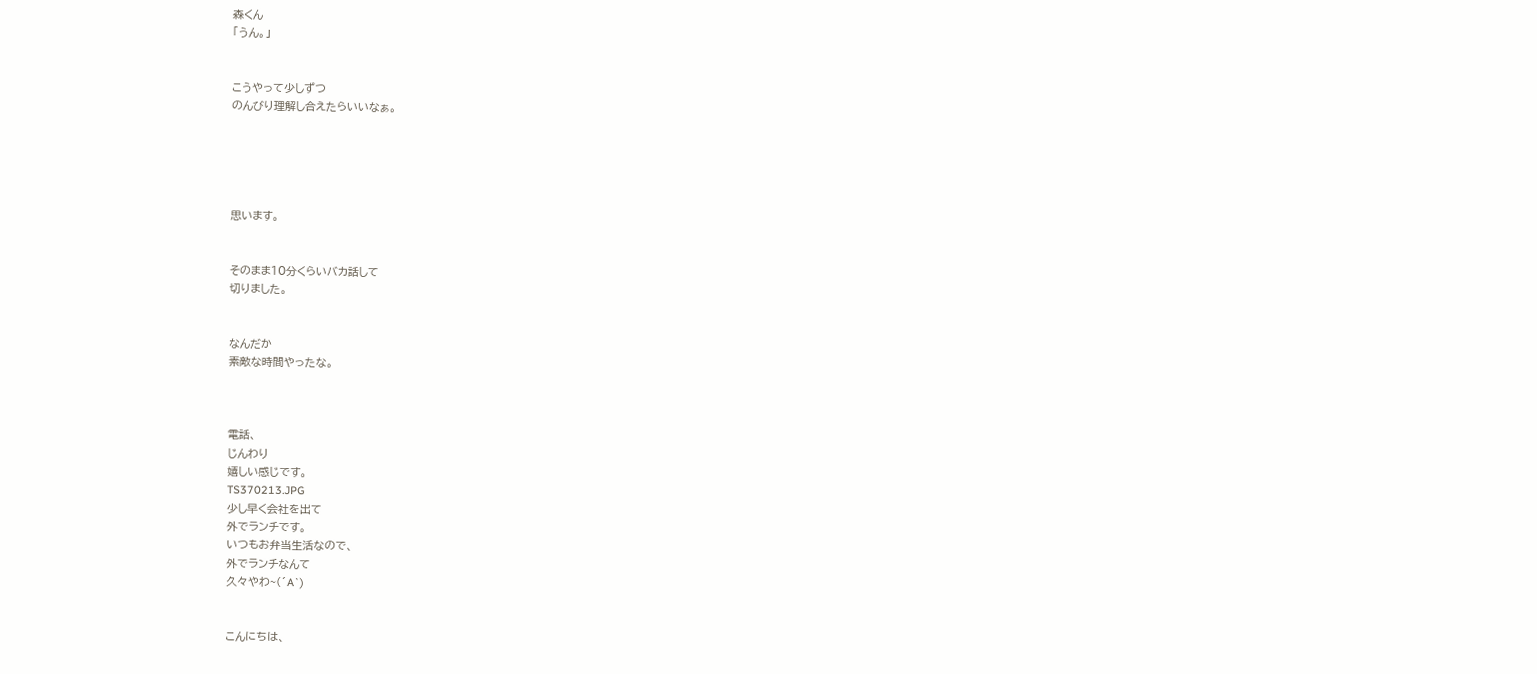森くん
「うん。」


こうやって少しずつ
のんびり理解し合えたらいいなぁ。





思います。


そのまま10分くらいバカ話して
切りました。


なんだか
素敵な時間やったな。



電話、
じんわり
嬉しい感じです。
TS370213.JPG
少し早く会社を出て
外でランチです。
いつもお弁当生活なので、
外でランチなんて
久々やわ~(´A`)


こんにちは、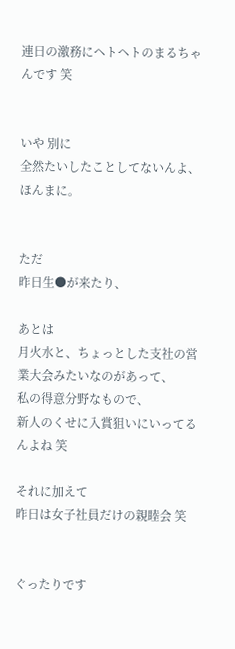連日の激務にヘトヘトのまるちゃんです 笑


いや 別に
全然たいしたことしてないんよ、
ほんまに。


ただ
昨日生●が来たり、

あとは
月火水と、ちょっとした支社の営業大会みたいなのがあって、
私の得意分野なもので、
新人のくせに入賞狙いにいってるんよね 笑

それに加えて
昨日は女子社員だけの親睦会 笑


ぐったりです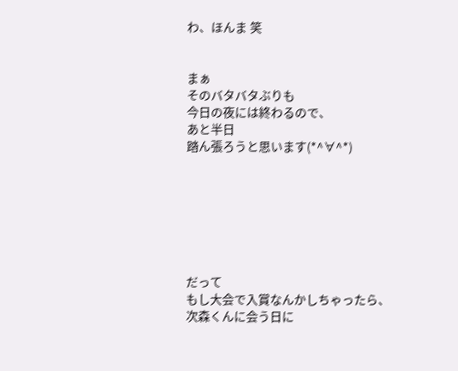わ、ほんま 笑


まぁ
そのバタバタぶりも
今日の夜には終わるので、
あと半日
踏ん張ろうと思います(*^∀^*)







だって
もし大会で入賞なんかしちゃったら、
次森くんに会う日に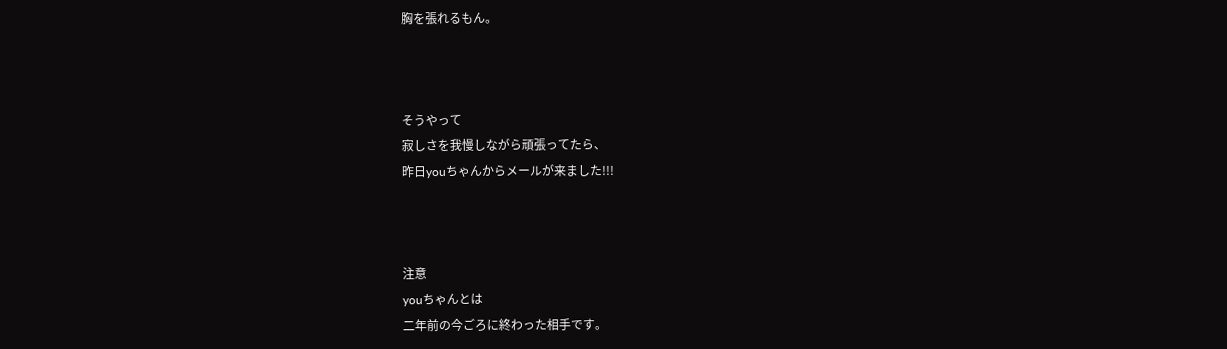胸を張れるもん。



そうやって
寂しさを我慢しながら頑張ってたら、
昨日youちゃんからメールが来ました!!!



注意
youちゃんとは
二年前の今ごろに終わった相手です。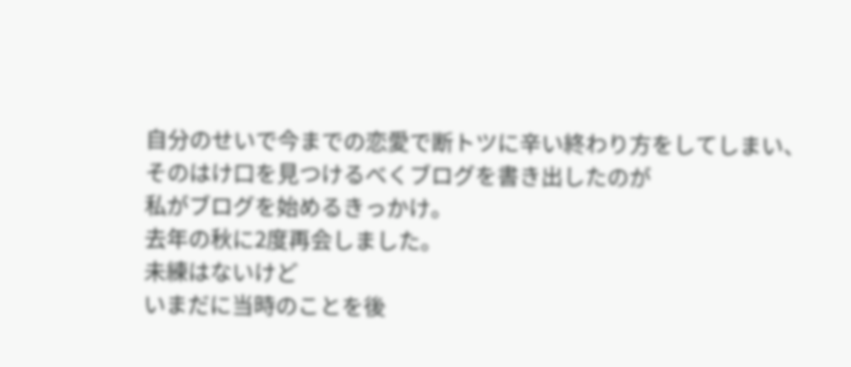自分のせいで今までの恋愛で断トツに辛い終わり方をしてしまい、
そのはけ口を見つけるべくブログを書き出したのが
私がブログを始めるきっかけ。
去年の秋に2度再会しました。
未練はないけど
いまだに当時のことを後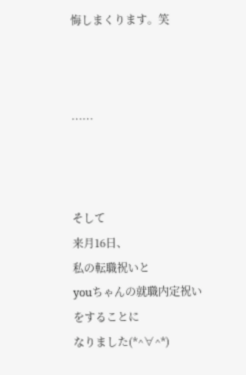悔しまくります。笑



……



そして
来月16日、
私の転職祝いと
youちゃんの就職内定祝いをすることに
なりました(*^∀^*)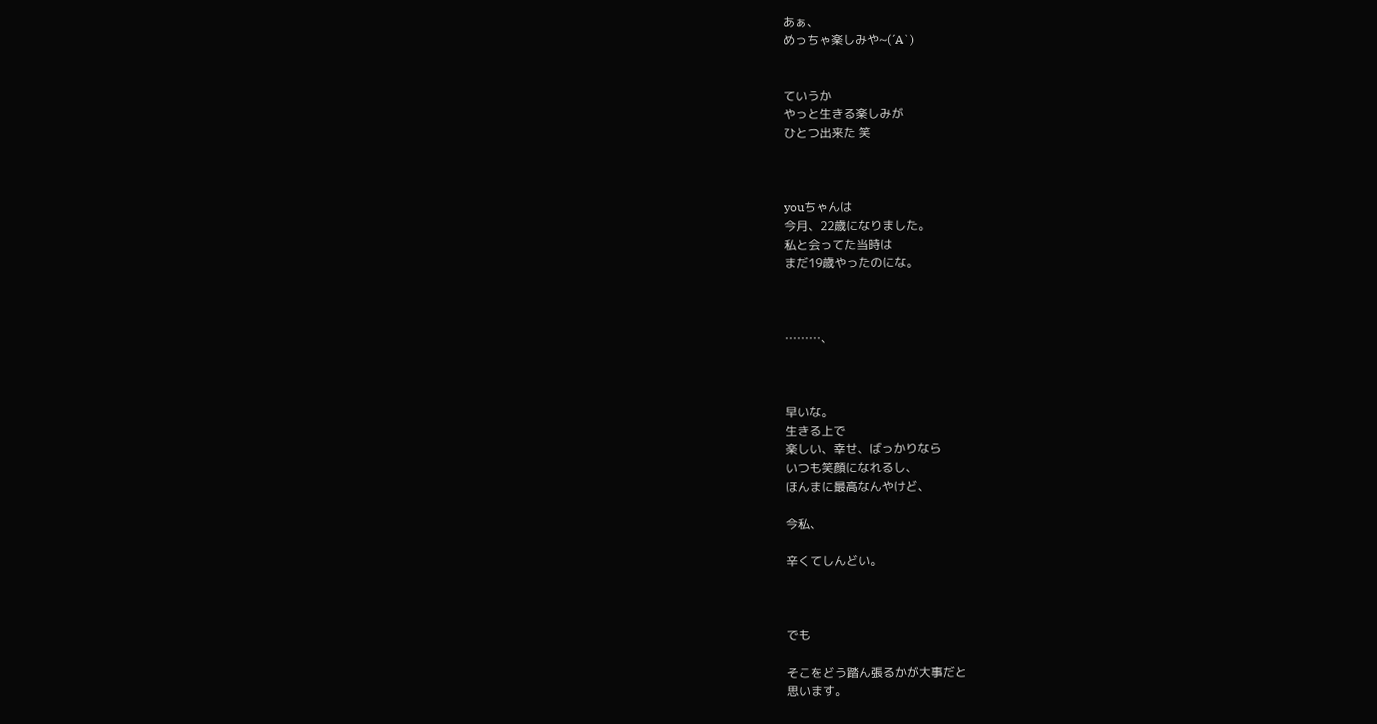あぁ、
めっちゃ楽しみや~(´A`)


ていうか
やっと生きる楽しみが
ひとつ出来た 笑



youちゃんは
今月、22歳になりました。
私と会ってた当時は
まだ19歳やったのにな。



………、



早いな。
生きる上で
楽しい、幸せ、ばっかりなら
いつも笑顔になれるし、
ほんまに最高なんやけど、

今私、

辛くてしんどい。



でも

そこをどう踏ん張るかが大事だと
思います。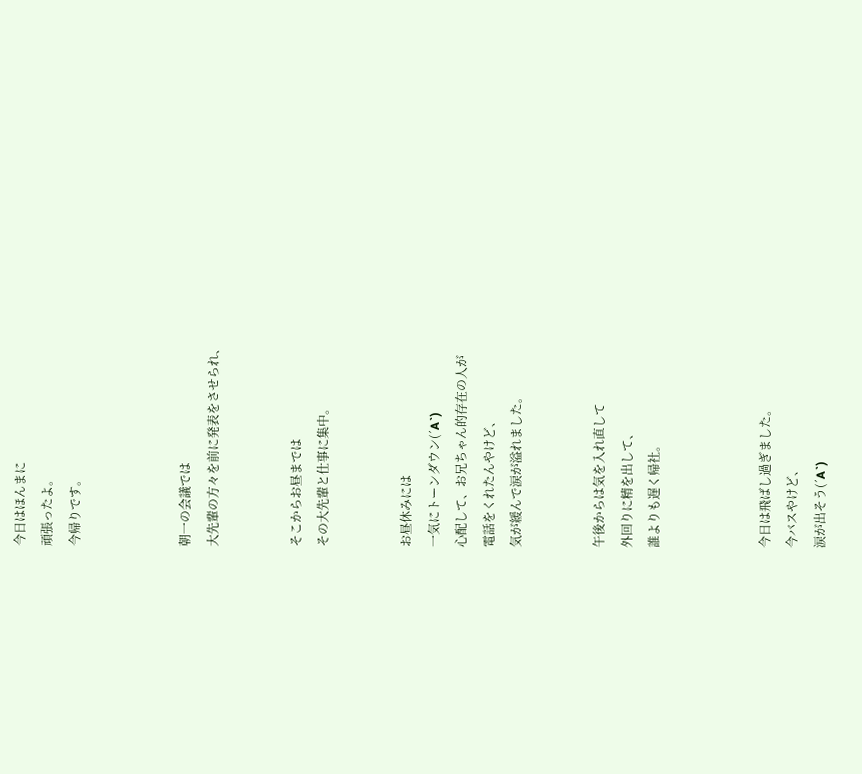今日はほんまに
頑張ったよ。
今帰りです。



朝一の会議では
大先輩の方々を前に発表をさせられ、


そこからお昼までは
その大先輩と仕事に集中。


お昼休みには
一気にトーンダウン(´A`)
心配して、お兄ちゃん的存在の人が
電話をくれたんやけど、
気が緩んで涙が溢れました。


午後からは気を入れ直して
外回りに精を出して、
誰よりも遅く帰社。



今日は飛ばし過ぎました。
今バスやけど、
涙が出そう(´A`)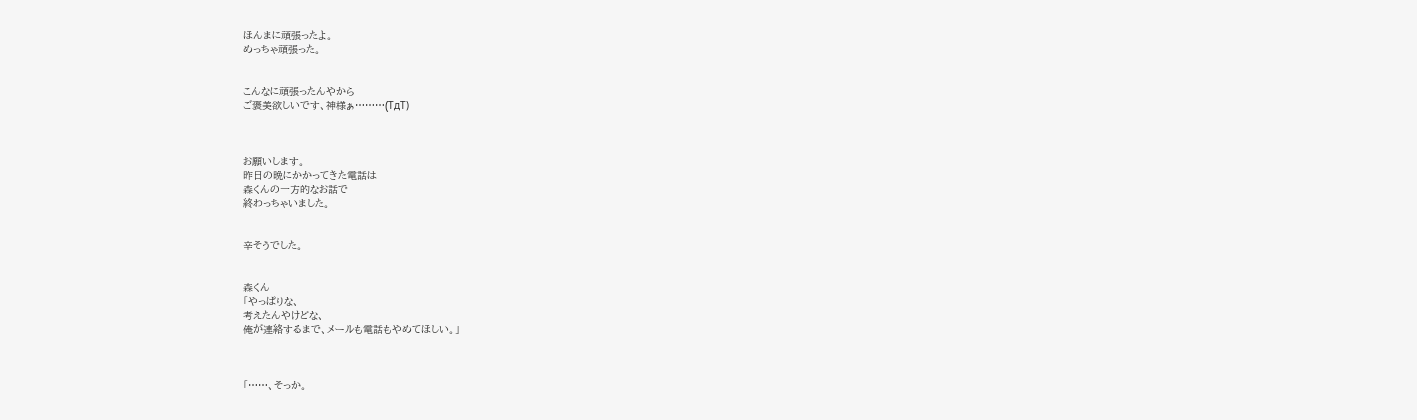ほんまに頑張ったよ。
めっちゃ頑張った。


こんなに頑張ったんやから
ご褒美欲しいです、神様ぁ………(TдT)



お願いします。
昨日の晩にかかってきた電話は
森くんの一方的なお話で
終わっちゃいました。


辛そうでした。


森くん
「やっぱりな、
考えたんやけどな、
俺が連絡するまで、メールも電話もやめてほしい。」



「……、そっか。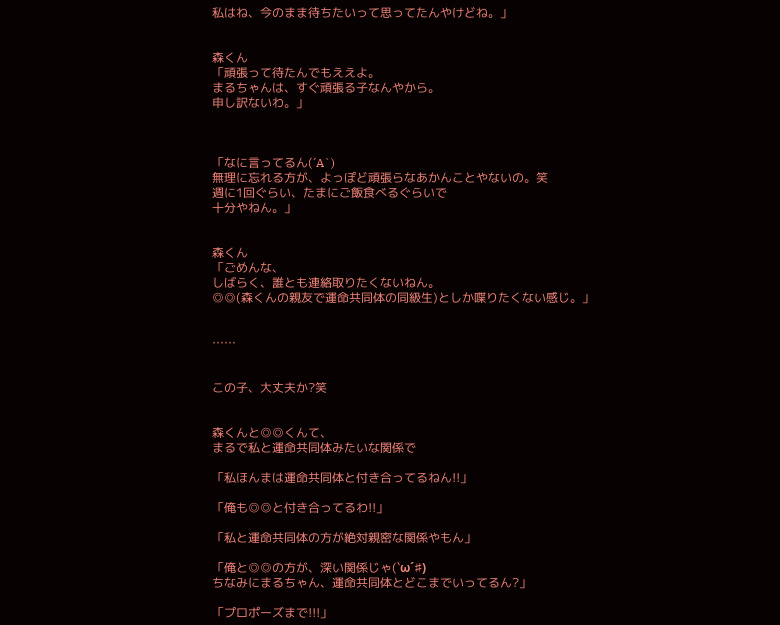私はね、今のまま待ちたいって思ってたんやけどね。」


森くん
「頑張って待たんでもええよ。
まるちゃんは、すぐ頑張る子なんやから。
申し訳ないわ。」



「なに言ってるん(´A`)
無理に忘れる方が、よっぽど頑張らなあかんことやないの。笑
週に1回ぐらい、たまにご飯食べるぐらいで
十分やねん。」


森くん
「ごめんな、
しばらく、誰とも連絡取りたくないねん。
◎◎(森くんの親友で運命共同体の同級生)としか喋りたくない感じ。」


……


この子、大丈夫か?笑


森くんと◎◎くんて、
まるで私と運命共同体みたいな関係で

「私ほんまは運命共同体と付き合ってるねん!!」

「俺も◎◎と付き合ってるわ!!」

「私と運命共同体の方が絶対親密な関係やもん」

「俺と◎◎の方が、深い関係じゃ(`ω´♯)
ちなみにまるちゃん、運命共同体とどこまでいってるん?」

「プロポーズまで!!!」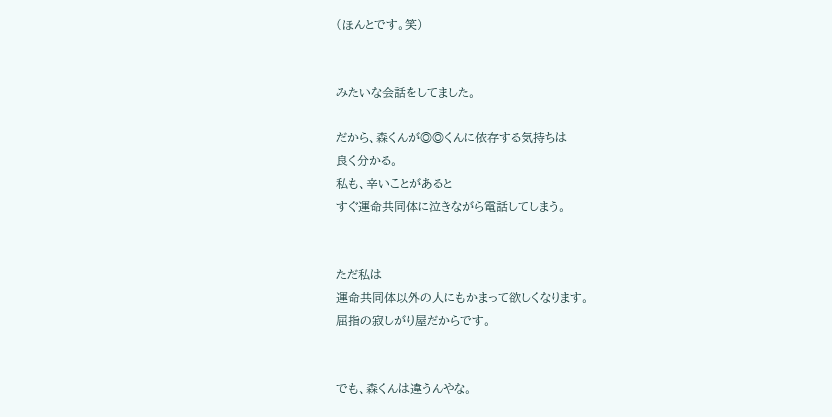(ほんとです。笑)


みたいな会話をしてました。

だから、森くんが◎◎くんに依存する気持ちは
良く分かる。
私も、辛いことがあると
すぐ運命共同体に泣きながら電話してしまう。


ただ私は
運命共同体以外の人にもかまって欲しくなります。
屈指の寂しがり屋だからです。


でも、森くんは違うんやな。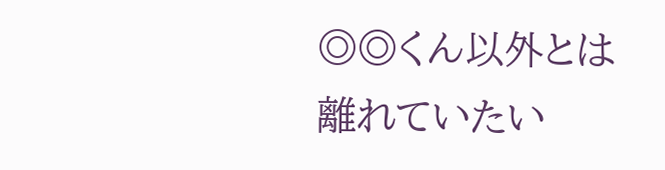◎◎くん以外とは
離れていたい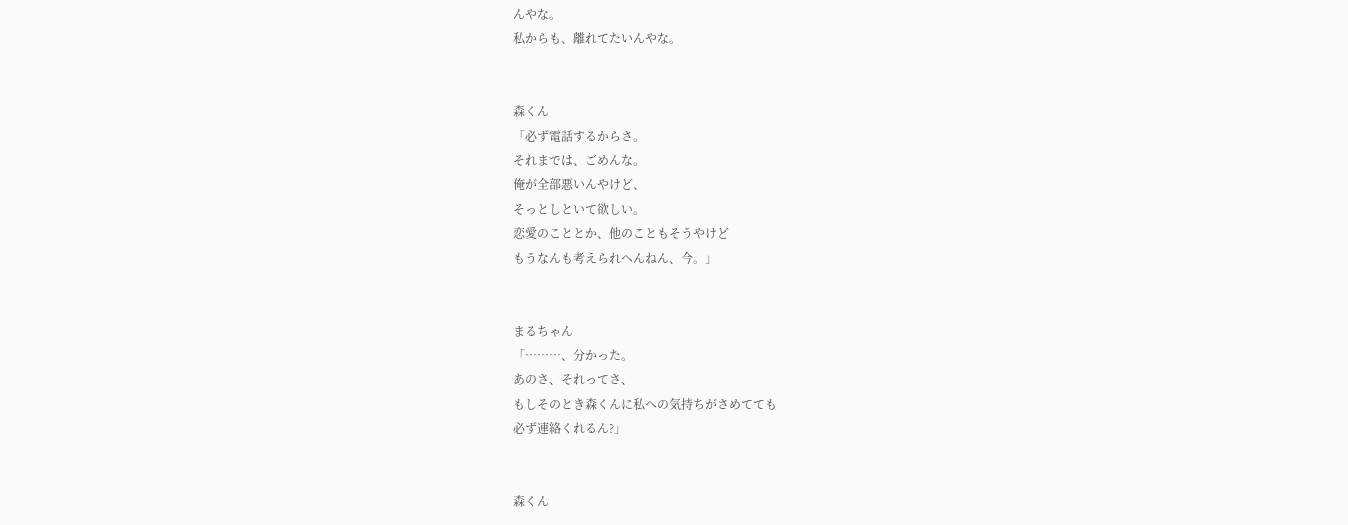んやな。
私からも、離れてたいんやな。


森くん
「必ず電話するからさ。
それまでは、ごめんな。
俺が全部悪いんやけど、
そっとしといて欲しい。
恋愛のこととか、他のこともそうやけど
もうなんも考えられへんねん、今。」


まるちゃん
「………、分かった。
あのさ、それってさ、
もしそのとき森くんに私への気持ちがさめてても
必ず連絡くれるん?」


森くん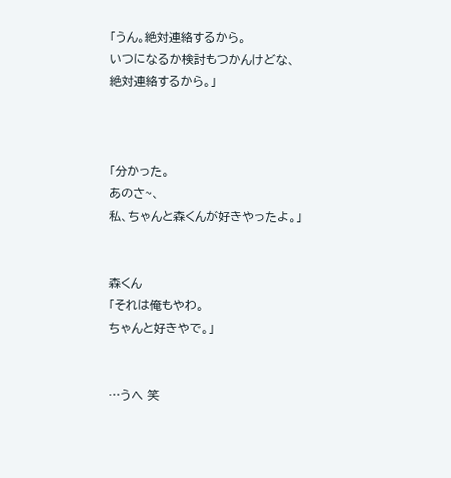「うん。絶対連絡するから。
いつになるか検討もつかんけどな、
絶対連絡するから。」



「分かった。
あのさ~、
私、ちゃんと森くんが好きやったよ。」


森くん
「それは俺もやわ。
ちゃんと好きやで。」


…うへ 笑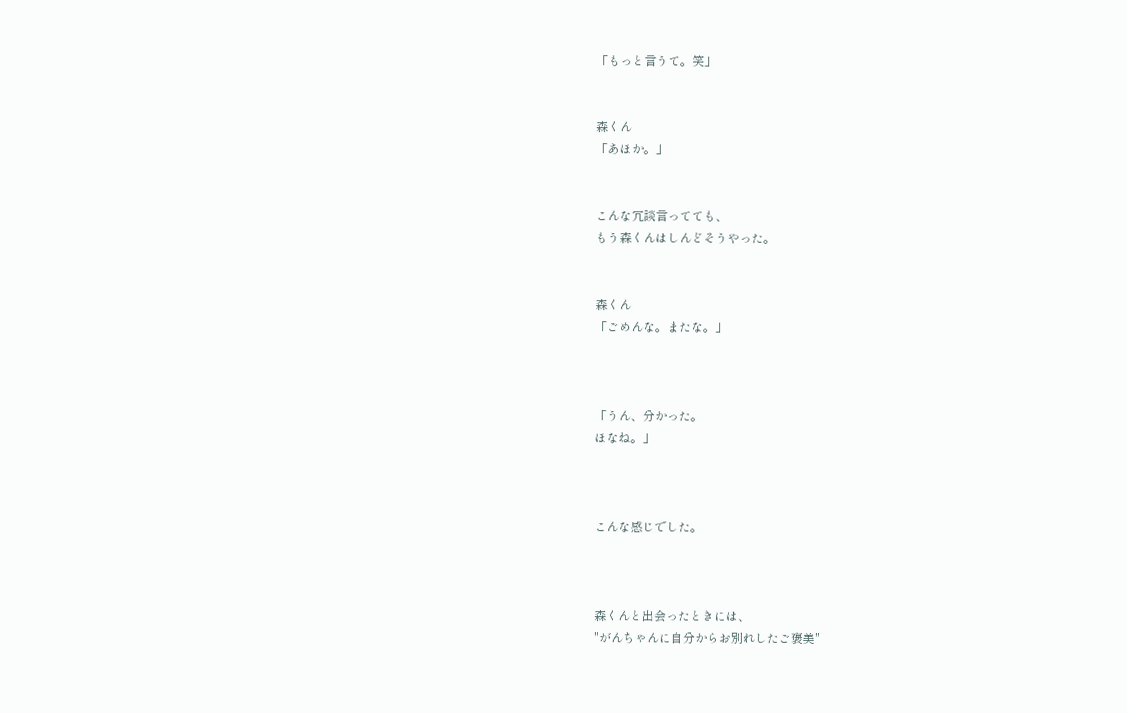「もっと言うて。笑」


森くん
「あほか。」


こんな冗談言ってても、
もう森くんはしんどそうやった。


森くん
「ごめんな。またな。」



「うん、分かった。
ほなね。」



こんな感じでした。



森くんと出会ったときには、
"がんちゃんに自分からお別れしたご褒美"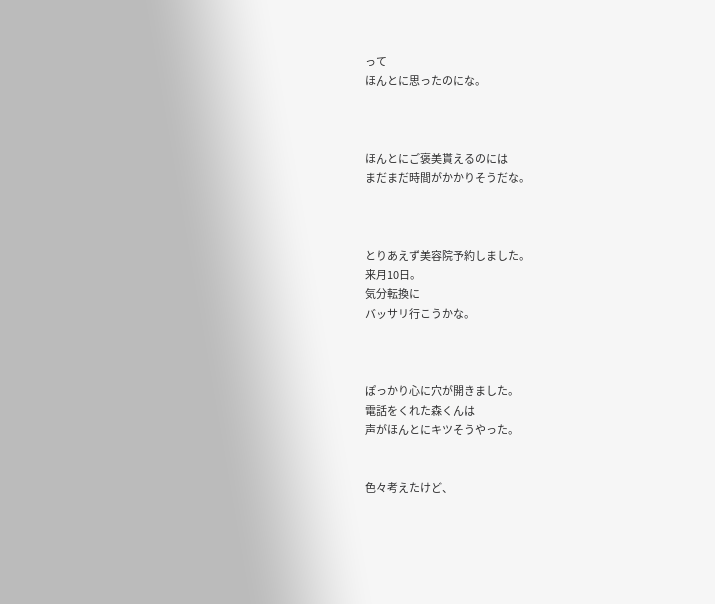って
ほんとに思ったのにな。



ほんとにご褒美貰えるのには
まだまだ時間がかかりそうだな。



とりあえず美容院予約しました。
来月10日。
気分転換に
バッサリ行こうかな。



ぽっかり心に穴が開きました。
電話をくれた森くんは
声がほんとにキツそうやった。


色々考えたけど、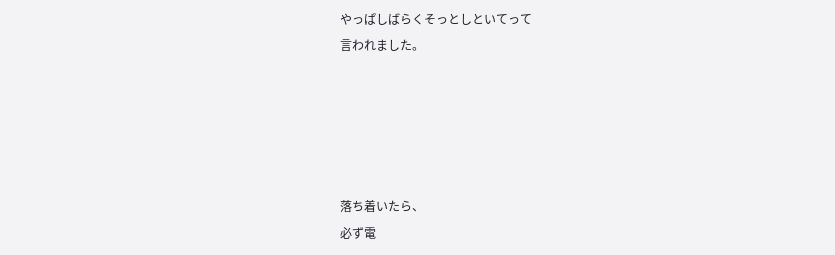やっぱしばらくそっとしといてって
言われました。





落ち着いたら、
必ず電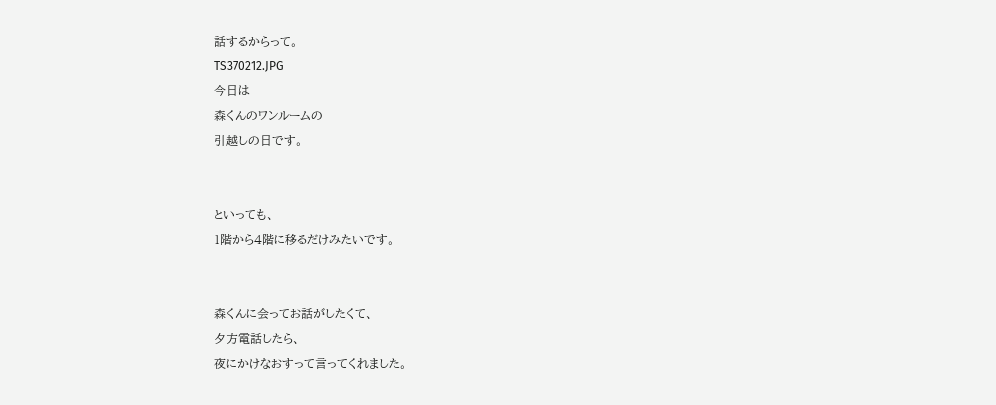話するからって。
TS370212.JPG
今日は
森くんのワンルームの
引越しの日です。


といっても、
1階から4階に移るだけみたいです。


森くんに会ってお話がしたくて、
夕方電話したら、
夜にかけなおすって言ってくれました。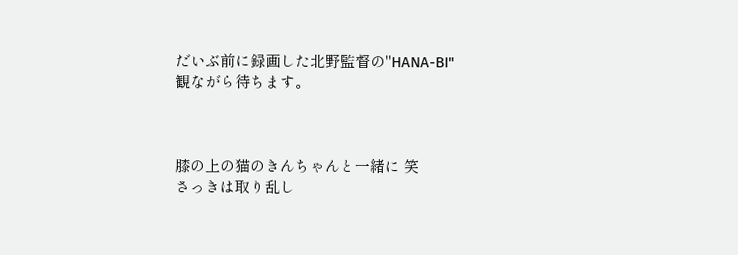だいぶ前に録画した北野監督の"HANA-BI"
観ながら待ちます。



膝の上の猫のきんちゃんと一緒に 笑
さっきは取り乱し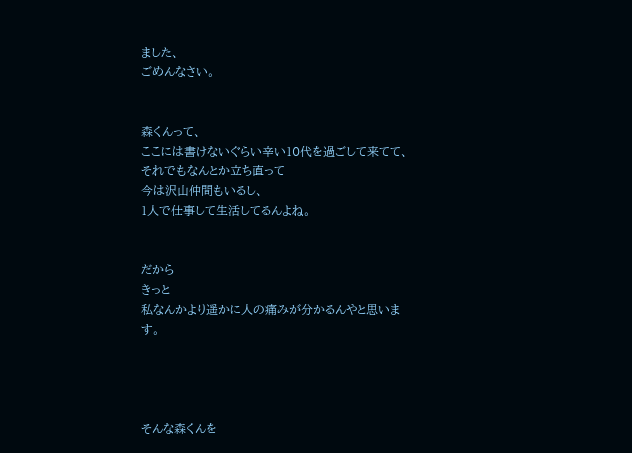ました、
ごめんなさい。


森くんって、
ここには書けないぐらい辛い10代を過ごして来てて、
それでもなんとか立ち直って
今は沢山仲間もいるし、
1人で仕事して生活してるんよね。


だから
きっと
私なんかより遥かに人の痛みが分かるんやと思います。




そんな森くんを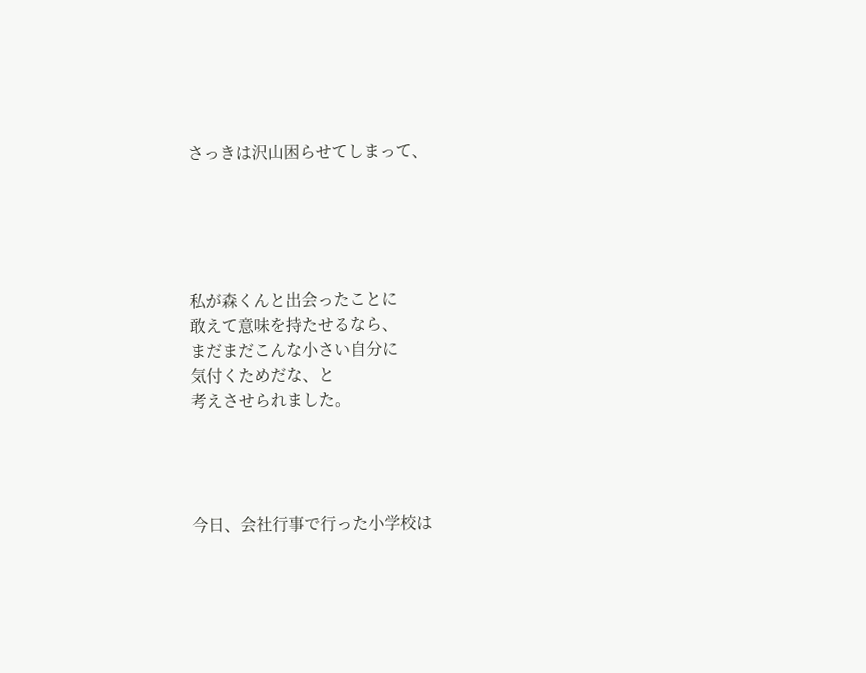さっきは沢山困らせてしまって、





私が森くんと出会ったことに
敢えて意味を持たせるなら、
まだまだこんな小さい自分に
気付くためだな、と
考えさせられました。




今日、会社行事で行った小学校は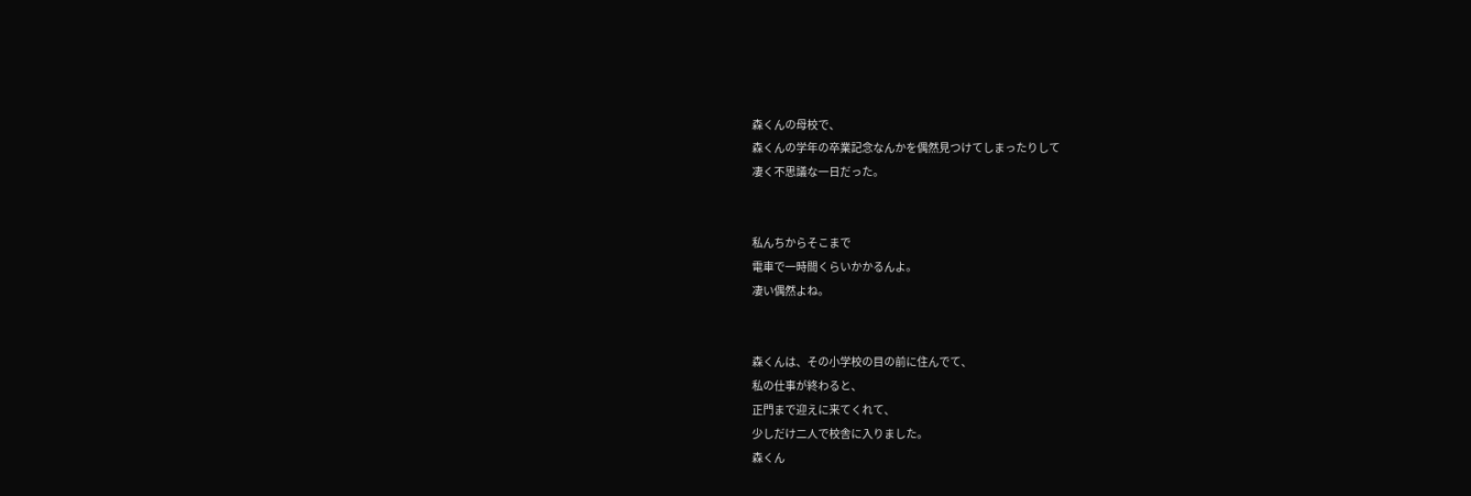森くんの母校で、
森くんの学年の卒業記念なんかを偶然見つけてしまったりして
凄く不思議な一日だった。


私んちからそこまで
電車で一時間くらいかかるんよ。
凄い偶然よね。


森くんは、その小学校の目の前に住んでて、
私の仕事が終わると、
正門まで迎えに来てくれて、
少しだけ二人で校舎に入りました。
森くん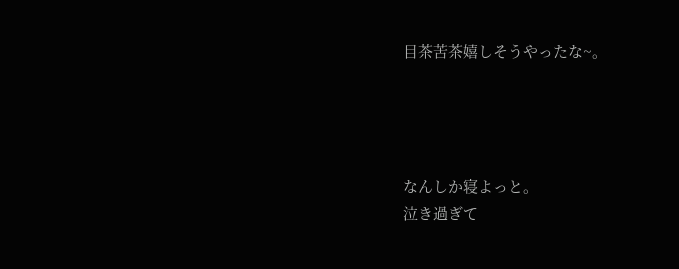目茶苦茶嬉しそうやったな~。




なんしか寝よっと。
泣き過ぎて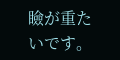瞼が重たいです。